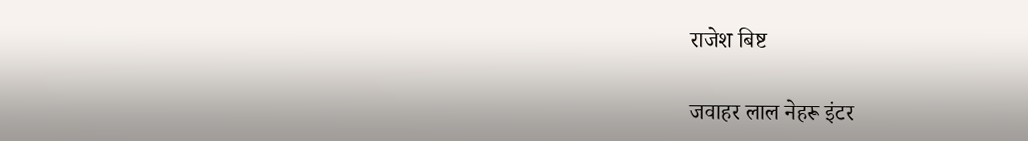राजेश बिष्ट

जवाहर लाल नेहरू इंटर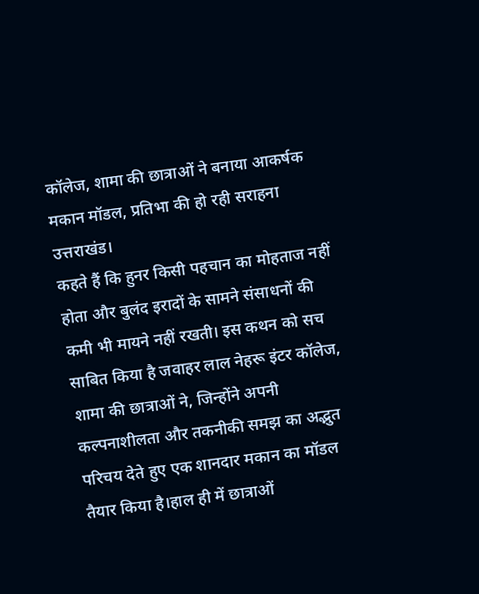कॉलेज, शामा की छात्राओं ने बनाया आकर्षक मकान मॉडल, प्रतिभा की हो रही सराहना
उत्तराखंड।
कहते हैं कि हुनर किसी पहचान का मोहताज नहीं होता और बुलंद इरादों के सामने संसाधनों की कमी भी मायने नहीं रखती। इस कथन को सच साबित किया है जवाहर लाल नेहरू इंटर कॉलेज, शामा की छात्राओं ने, जिन्होंने अपनी कल्पनाशीलता और तकनीकी समझ का अद्भुत परिचय देते हुए एक शानदार मकान का मॉडल तैयार किया है।हाल ही में छात्राओं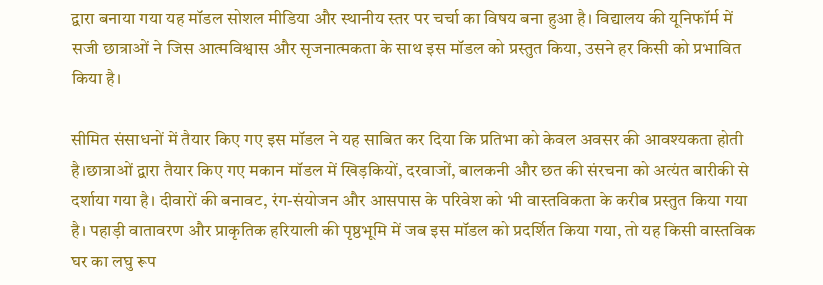द्वारा बनाया गया यह मॉडल सोशल मीडिया और स्थानीय स्तर पर चर्चा का विषय बना हुआ है। विद्यालय की यूनिफॉर्म में सजी छात्राओं ने जिस आत्मविश्वास और सृजनात्मकता के साथ इस मॉडल को प्रस्तुत किया, उसने हर किसी को प्रभावित किया है।

सीमित संसाधनों में तैयार किए गए इस मॉडल ने यह साबित कर दिया कि प्रतिभा को केवल अवसर की आवश्यकता होती है।छात्राओं द्वारा तैयार किए गए मकान मॉडल में खिड़कियों, दरवाजों, बालकनी और छत की संरचना को अत्यंत बारीकी से दर्शाया गया है। दीवारों की बनावट, रंग-संयोजन और आसपास के परिवेश को भी वास्तविकता के करीब प्रस्तुत किया गया है। पहाड़ी वातावरण और प्राकृतिक हरियाली की पृष्ठभूमि में जब इस मॉडल को प्रदर्शित किया गया, तो यह किसी वास्तविक घर का लघु रूप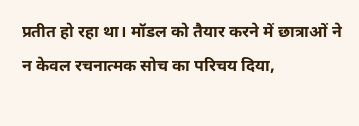प्रतीत हो रहा था। मॉडल को तैयार करने में छात्राओं ने न केवल रचनात्मक सोच का परिचय दिया,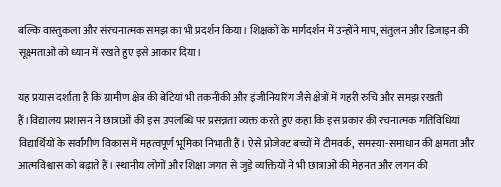बल्कि वास्तुकला और संरचनात्मक समझ का भी प्रदर्शन किया। शिक्षकों के मार्गदर्शन में उन्होंने माप, संतुलन और डिजाइन की सूक्ष्मताओं को ध्यान में रखते हुए इसे आकार दिया।

यह प्रयास दर्शाता है कि ग्रामीण क्षेत्र की बेटियां भी तकनीकी और इंजीनियरिंग जैसे क्षेत्रों में गहरी रुचि और समझ रखती हैं।विद्यालय प्रशासन ने छात्राओं की इस उपलब्धि पर प्रसन्नता व्यक्त करते हुए कहा कि इस प्रकार की रचनात्मक गतिविधियां विद्यार्थियों के सर्वांगीण विकास में महत्वपूर्ण भूमिका निभाती हैं। ऐसे प्रोजेक्ट बच्चों में टीमवर्क, समस्या-समाधान की क्षमता और आत्मविश्वास को बढ़ाते हैं। स्थानीय लोगों और शिक्षा जगत से जुड़े व्यक्तियों ने भी छात्राओं की मेहनत और लगन की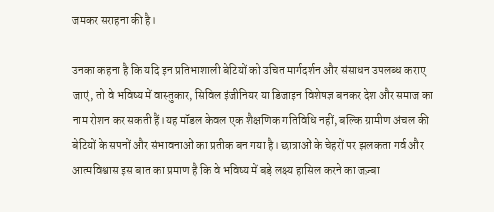जमकर सराहना की है।

उनका कहना है कि यदि इन प्रतिभाशाली बेटियों को उचित मार्गदर्शन और संसाधन उपलब्ध कराए जाएं, तो वे भविष्य में वास्तुकार, सिविल इंजीनियर या डिजाइन विशेषज्ञ बनकर देश और समाज का नाम रोशन कर सकती हैं।यह मॉडल केवल एक शैक्षणिक गतिविधि नहीं, बल्कि ग्रामीण अंचल की बेटियों के सपनों और संभावनाओं का प्रतीक बन गया है। छात्राओं के चेहरों पर झलकता गर्व और आत्मविश्वास इस बात का प्रमाण है कि वे भविष्य में बड़े लक्ष्य हासिल करने का जज़्बा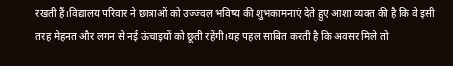रखती हैं।विद्यालय परिवार ने छात्राओं को उज्ज्वल भविष्य की शुभकामनाएं देते हुए आशा व्यक्त की है कि वे इसी तरह मेहनत और लगन से नई ऊंचाइयों को छूती रहेंगी।यह पहल साबित करती है कि अवसर मिले तो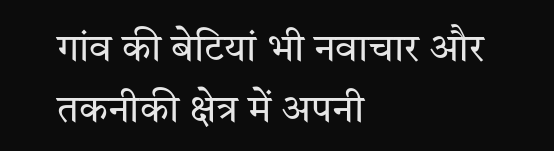गांव की बेटियां भी नवाचार और तकनीकी क्षेत्र में अपनी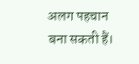अलग पहचान बना सकती हैं।